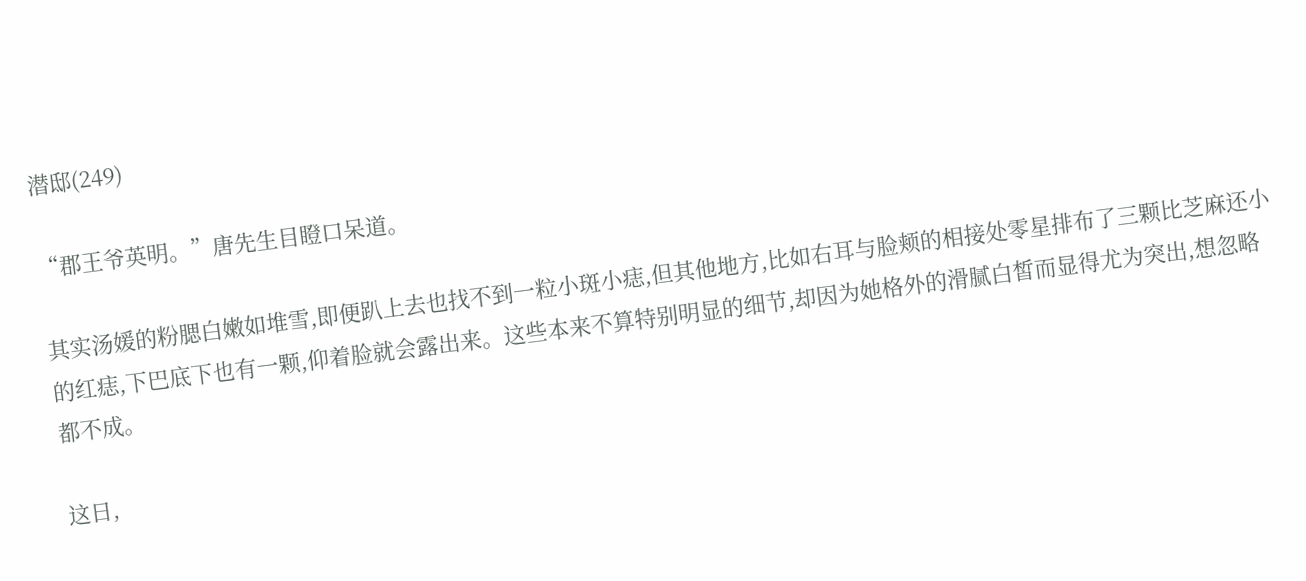潜邸(249)

“郡王爷英明。”唐先生目瞪口呆道。

其实汤媛的粉腮白嫩如堆雪,即便趴上去也找不到一粒小斑小痣,但其他地方,比如右耳与脸颊的相接处零星排布了三颗比芝麻还小的红痣,下巴底下也有一颗,仰着脸就会露出来。这些本来不算特别明显的细节,却因为她格外的滑腻白皙而显得尤为突出,想忽略都不成。

这日,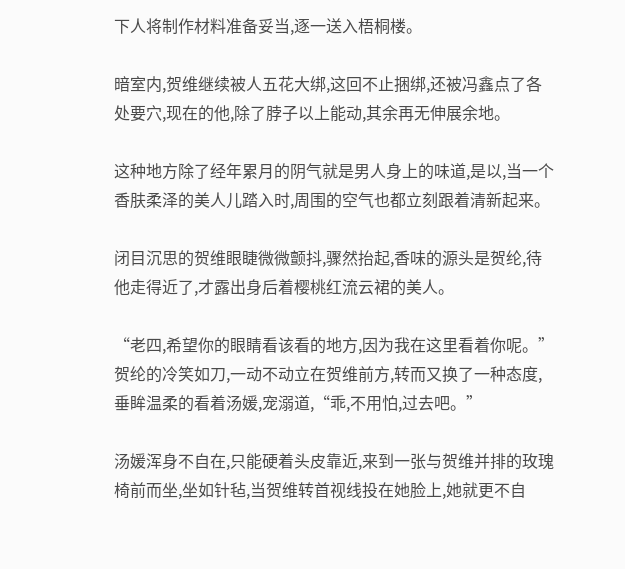下人将制作材料准备妥当,逐一送入梧桐楼。

暗室内,贺维继续被人五花大绑,这回不止捆绑,还被冯鑫点了各处要穴,现在的他,除了脖子以上能动,其余再无伸展余地。

这种地方除了经年累月的阴气就是男人身上的味道,是以,当一个香肤柔泽的美人儿踏入时,周围的空气也都立刻跟着清新起来。

闭目沉思的贺维眼睫微微颤抖,骤然抬起,香味的源头是贺纶,待他走得近了,才露出身后着樱桃红流云裙的美人。

“老四,希望你的眼睛看该看的地方,因为我在这里看着你呢。”贺纶的冷笑如刀,一动不动立在贺维前方,转而又换了一种态度,垂眸温柔的看着汤媛,宠溺道,“乖,不用怕,过去吧。”

汤媛浑身不自在,只能硬着头皮靠近,来到一张与贺维并排的玫瑰椅前而坐,坐如针毡,当贺维转首视线投在她脸上,她就更不自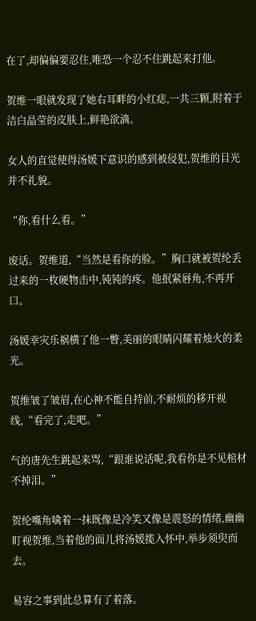在了,却偏偏要忍住,唯恐一个忍不住跳起来打他。

贺维一眼就发现了她右耳畔的小红痣,一共三颗,附着于洁白晶莹的皮肤上,鲜艳欲滴。

女人的直觉使得汤媛下意识的感到被侵犯,贺维的目光并不礼貌。

“你,看什么看。”

废话。贺维道,“当然是看你的脸。”胸口就被贺纶丢过来的一枚硬物击中,钝钝的疼。他抿紧唇角,不再开口。

汤媛幸灾乐祸横了他一瞥,美丽的眼睛闪耀着烛火的柔光。

贺维皱了皱眉,在心神不能自持前,不耐烦的移开视线,“看完了,走吧。”

气的唐先生跳起来骂,“跟谁说话呢,我看你是不见棺材不掉泪。”

贺纶嘴角噙着一抹既像是冷笑又像是震怒的情绪,幽幽盯视贺维,当着他的面儿将汤媛揽入怀中,举步须臾而去。

易容之事到此总算有了着落。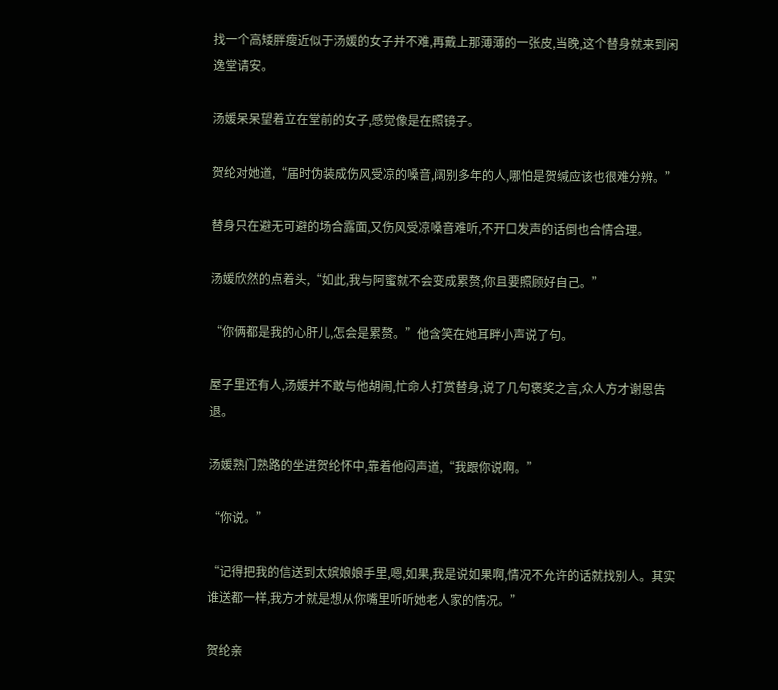找一个高矮胖瘦近似于汤媛的女子并不难,再戴上那薄薄的一张皮,当晚,这个替身就来到闲逸堂请安。

汤媛呆呆望着立在堂前的女子,感觉像是在照镜子。

贺纶对她道,“届时伪装成伤风受凉的嗓音,阔别多年的人,哪怕是贺缄应该也很难分辨。”

替身只在避无可避的场合露面,又伤风受凉嗓音难听,不开口发声的话倒也合情合理。

汤媛欣然的点着头,“如此,我与阿蜜就不会变成累赘,你且要照顾好自己。”

“你俩都是我的心肝儿,怎会是累赘。”他含笑在她耳畔小声说了句。

屋子里还有人,汤媛并不敢与他胡闹,忙命人打赏替身,说了几句褒奖之言,众人方才谢恩告退。

汤媛熟门熟路的坐进贺纶怀中,靠着他闷声道,“我跟你说啊。”

“你说。”

“记得把我的信送到太嫔娘娘手里,嗯,如果,我是说如果啊,情况不允许的话就找别人。其实谁送都一样,我方才就是想从你嘴里听听她老人家的情况。”

贺纶亲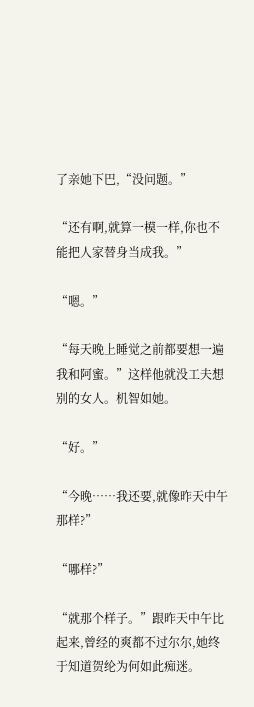了亲她下巴,“没问题。”

“还有啊,就算一模一样,你也不能把人家替身当成我。”

“嗯。”

“每天晚上睡觉之前都要想一遍我和阿蜜。”这样他就没工夫想别的女人。机智如她。

“好。”

“今晚……我还要,就像昨天中午那样?”

“哪样?”

“就那个样子。”跟昨天中午比起来,曾经的爽都不过尔尔,她终于知道贺纶为何如此痴迷。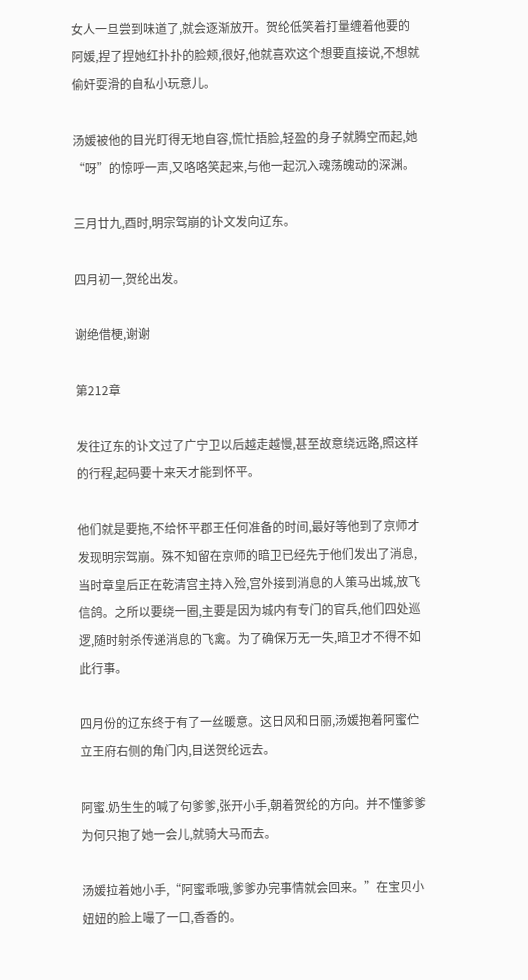女人一旦尝到味道了,就会逐渐放开。贺纶低笑着打量缠着他要的阿媛,捏了捏她红扑扑的脸颊,很好,他就喜欢这个想要直接说,不想就偷奸耍滑的自私小玩意儿。

汤媛被他的目光盯得无地自容,慌忙捂脸,轻盈的身子就腾空而起,她“呀”的惊呼一声,又咯咯笑起来,与他一起沉入魂荡魄动的深渊。

三月廿九,酉时,明宗驾崩的讣文发向辽东。

四月初一,贺纶出发。

谢绝借梗,谢谢

第212章

发往辽东的讣文过了广宁卫以后越走越慢,甚至故意绕远路,照这样的行程,起码要十来天才能到怀平。

他们就是要拖,不给怀平郡王任何准备的时间,最好等他到了京师才发现明宗驾崩。殊不知留在京师的暗卫已经先于他们发出了消息,当时章皇后正在乾清宫主持入殓,宫外接到消息的人策马出城,放飞信鸽。之所以要绕一圈,主要是因为城内有专门的官兵,他们四处巡逻,随时射杀传递消息的飞禽。为了确保万无一失,暗卫才不得不如此行事。

四月份的辽东终于有了一丝暖意。这日风和日丽,汤媛抱着阿蜜伫立王府右侧的角门内,目送贺纶远去。

阿蜜.奶生生的喊了句爹爹,张开小手,朝着贺纶的方向。并不懂爹爹为何只抱了她一会儿,就骑大马而去。

汤媛拉着她小手,“阿蜜乖哦,爹爹办完事情就会回来。”在宝贝小妞妞的脸上嘬了一口,香香的。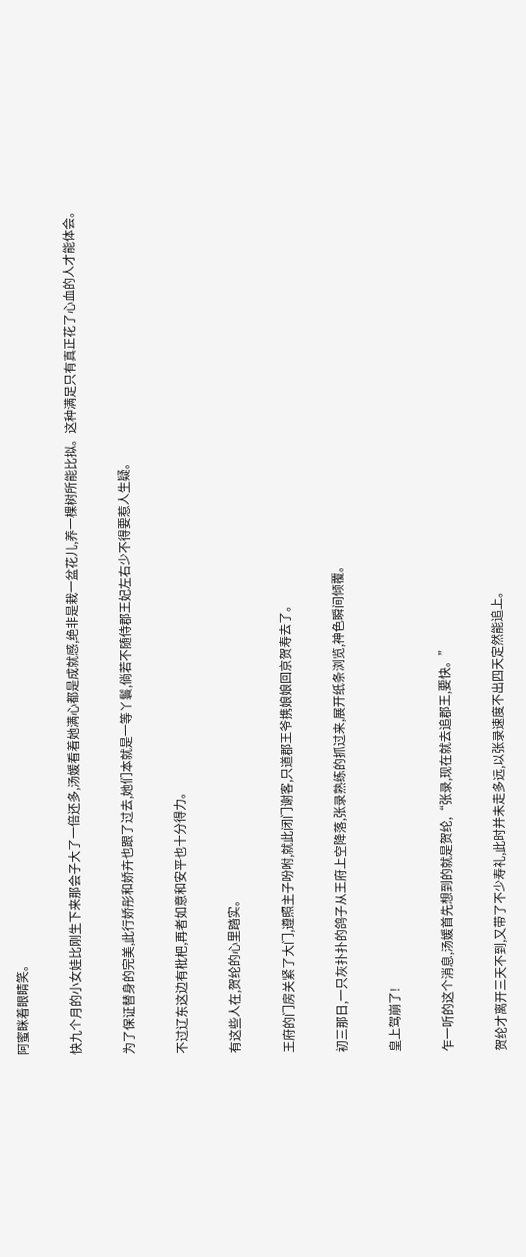阿蜜眯着眼睛笑。

快九个月的小女娃比刚生下来那会子大了一倍还多,汤媛看着她满心都是成就感,绝非是栽一盆花儿,养一棵树所能比拟。这种满足只有真正花了心血的人才能体会。

为了保证替身的完美,此行娇彤和娇卉也跟了过去,她们本就是一等丫鬟,倘若不随侍郡王妃左右少不得要惹人生疑。

不过辽东这边有枇杷,再者如意和安平也十分得力。

有这些人在,贺纶的心里踏实。

王府的门房关紧了大门,遵照主子吩咐,就此闭门谢客,只道郡王爷携娘娘回京贺寿去了。

初三那日,一只灰扑扑的鸽子从王府上空降落,张录熟练的抓过来,展开纸条浏览,神色瞬间倾覆。

皇上驾崩了!

乍一听的这个消息,汤媛首先想到的就是贺纶,“张录,现在就去追郡王,要快。”

贺纶才离开三天不到,又带了不少寿礼,此时并未走多远,以张录速度不出四天定然能追上。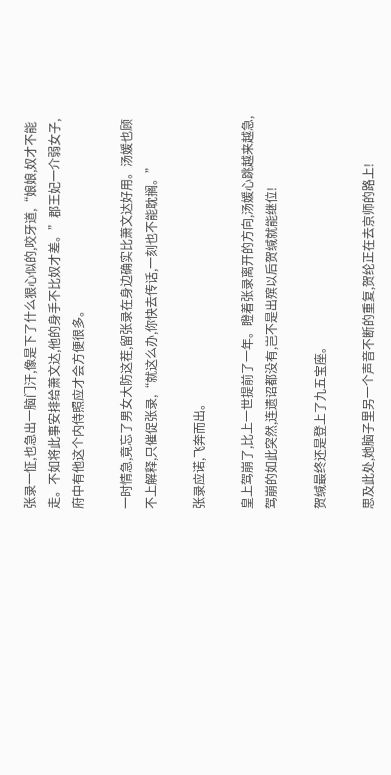张录一怔,也急出一脑门汗,像是下了什么狠心似的,咬牙道,“娘娘,奴才不能走。不如将此事安排给萧文达,他的身手不比奴才差。”郡王妃一介弱女子,府中有他这个内侍照应才会方便很多。

一时情急,竟忘了男女大防这茬,留张录在身边确实比萧文达好用。汤媛也顾不上解释,只催促张录,“就这么办,你快去传话,一刻也不能耽搁。”

张录应诺,飞奔而出。

皇上驾崩了,比上一世提前了一年。瞪着张录离开的方向,汤媛心跳越来越急,驾崩的如此突然,连遗诏都没有,岂不是出殡以后贺缄就能继位!

贺缄最终还是登上了九五宝座。

思及此处,她脑子里另一个声音不断的重复,贺纶正在去京师的路上!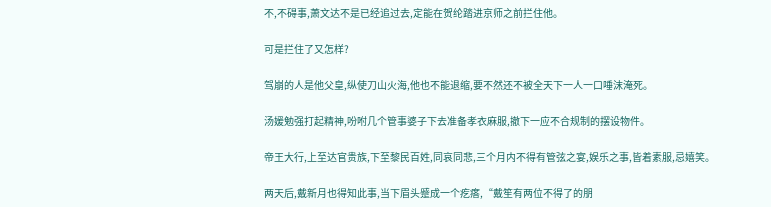不,不碍事,萧文达不是已经追过去,定能在贺纶踏进京师之前拦住他。

可是拦住了又怎样?

驾崩的人是他父皇,纵使刀山火海,他也不能退缩,要不然还不被全天下一人一口唾沫淹死。

汤媛勉强打起精神,吩咐几个管事婆子下去准备孝衣麻服,撤下一应不合规制的摆设物件。

帝王大行,上至达官贵族,下至黎民百姓,同哀同悲,三个月内不得有管弦之宴,娱乐之事,皆着素服,忌嬉笑。

两天后,戴新月也得知此事,当下眉头蹙成一个疙瘩,“戴笙有两位不得了的朋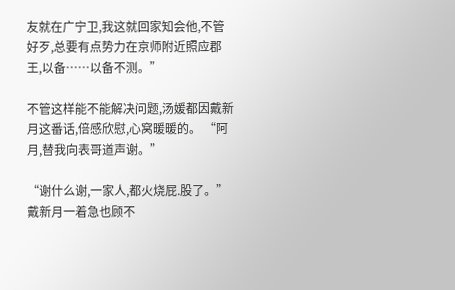友就在广宁卫,我这就回家知会他,不管好歹,总要有点势力在京师附近照应郡王,以备……以备不测。”

不管这样能不能解决问题,汤媛都因戴新月这番话,倍感欣慰,心窝暖暖的。 “阿月,替我向表哥道声谢。”

“谢什么谢,一家人,都火烧屁.股了。”戴新月一着急也顾不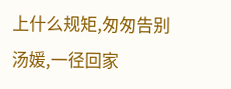上什么规矩,匆匆告别汤媛,一径回家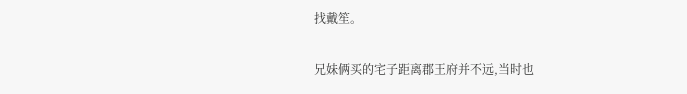找戴笙。

兄妹俩买的宅子距离郡王府并不远,当时也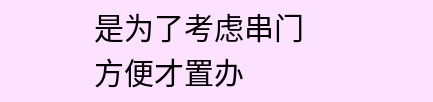是为了考虑串门方便才置办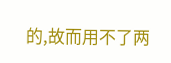的,故而用不了两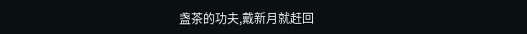盏茶的功夫,戴新月就赶回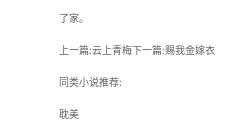了家。

上一篇:云上青梅下一篇:赐我金嫁衣

同类小说推荐:

耽美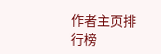作者主页排行榜